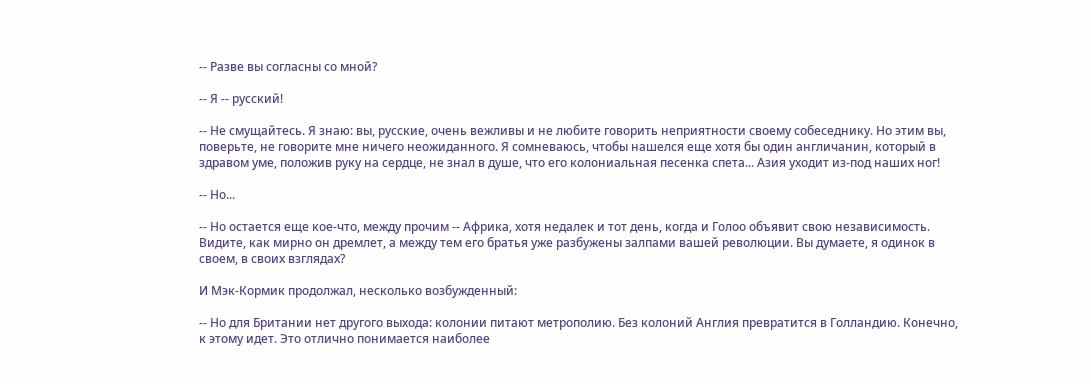-- Разве вы согласны со мной?

-- Я -- русский!

-- Не смущайтесь. Я знаю: вы, русские, очень вежливы и не любите говорить неприятности своему собеседнику. Но этим вы, поверьте, не говорите мне ничего неожиданного. Я сомневаюсь, чтобы нашелся еще хотя бы один англичанин, который в здравом уме, положив руку на сердце, не знал в душе, что его колониальная песенка спета... Азия уходит из-под наших ног!

-- Но...

-- Но остается еще кое-что, между прочим -- Африка, хотя недалек и тот день, когда и Голоо объявит свою независимость. Видите, как мирно он дремлет, а между тем его братья уже разбужены залпами вашей революции. Вы думаете, я одинок в своем, в своих взглядах?

И Мэк-Кормик продолжал, несколько возбужденный:

-- Но для Британии нет другого выхода: колонии питают метрополию. Без колоний Англия превратится в Голландию. Конечно, к этому идет. Это отлично понимается наиболее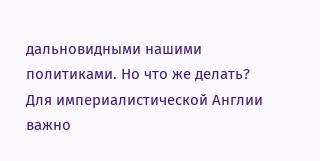дальновидными нашими политиками. Но что же делать? Для империалистической Англии важно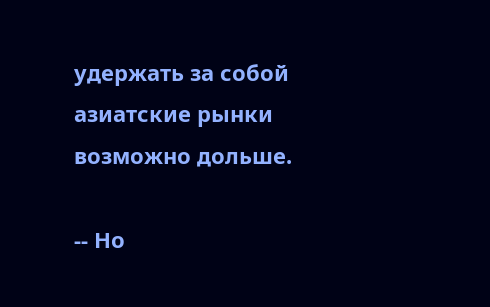удержать за собой азиатские рынки возможно дольше.

-- Но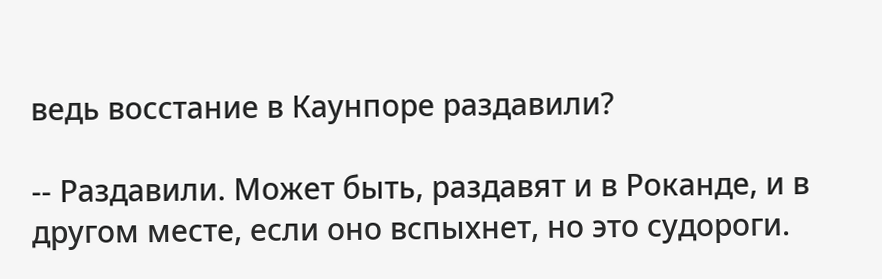ведь восстание в Каунпоре раздавили?

-- Раздавили. Может быть, раздавят и в Роканде, и в другом месте, если оно вспыхнет, но это судороги.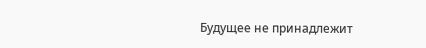Будущее не принадлежит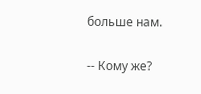больше нам.

-- Кому же?